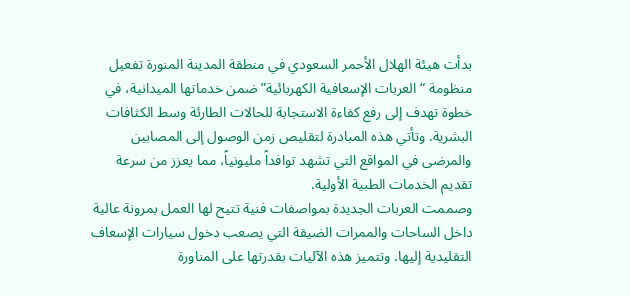بدأت هيئة الهلال الأحمر السعودي في منطقة المدينة المنورة تفعيل منظومة “العربات الإسعافية الكهربائية” ضمن خدماتها الميدانية، في خطوة تهدف إلى رفع كفاءة الاستجابة للحالات الطارئة وسط الكثافات البشرية. وتأتي هذه المبادرة لتقليص زمن الوصول إلى المصابين والمرضى في المواقع التي تشهد توافداً مليونياً، مما يعزز من سرعة تقديم الخدمات الطبية الأولية.
وصممت العربات الجديدة بمواصفات فنية تتيح لها العمل بمرونة عالية داخل الساحات والممرات الضيقة التي يصعب دخول سيارات الإسعاف التقليدية إليها. وتتميز هذه الآليات بقدرتها على المناورة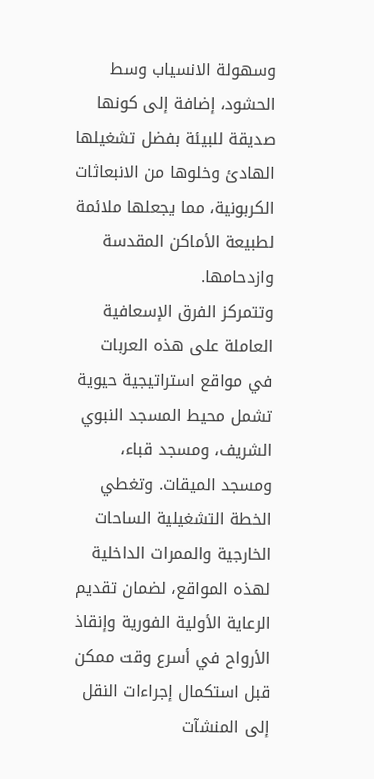وسهولة الانسياب وسط الحشود، إضافة إلى كونها صديقة للبيئة بفضل تشغيلها الهادئ وخلوها من الانبعاثات الكربونية، مما يجعلها ملائمة لطبيعة الأماكن المقدسة وازدحامها.
وتتمركز الفرق الإسعافية العاملة على هذه العربات في مواقع استراتيجية حيوية تشمل محيط المسجد النبوي الشريف، ومسجد قباء، ومسجد الميقات. وتغطي الخطة التشغيلية الساحات الخارجية والممرات الداخلية لهذه المواقع، لضمان تقديم الرعاية الأولية الفورية وإنقاذ الأرواح في أسرع وقت ممكن قبل استكمال إجراءات النقل إلى المنشآت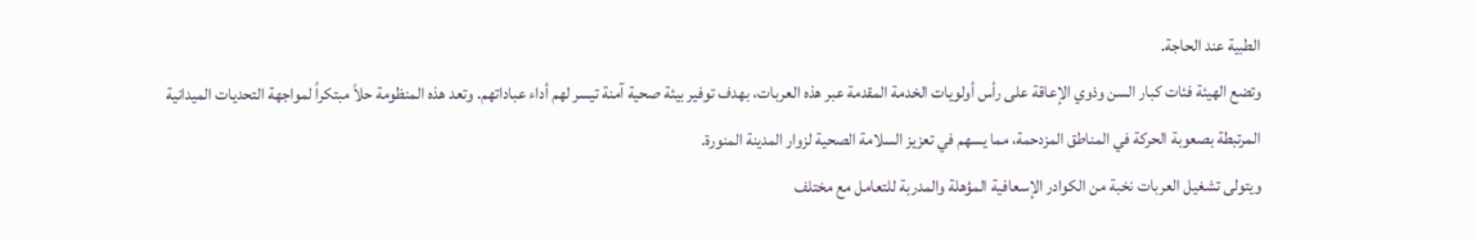الطبية عند الحاجة.
وتضع الهيئة فئات كبار السن وذوي الإعاقة على رأس أولويات الخدمة المقدمة عبر هذه العربات، بهدف توفير بيئة صحية آمنة تيسر لهم أداء عباداتهم. وتعد هذه المنظومة حلاً مبتكراً لمواجهة التحديات الميدانية المرتبطة بصعوبة الحركة في المناطق المزدحمة، مما يسهم في تعزيز السلامة الصحية لزوار المدينة المنورة.
ويتولى تشغيل العربات نخبة من الكوادر الإسعافية المؤهلة والمدربة للتعامل مع مختلف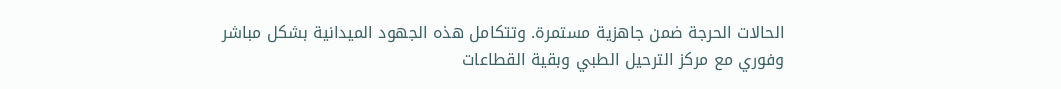الحالات الحرجة ضمن جاهزية مستمرة. وتتكامل هذه الجهود الميدانية بشكل مباشر وفوري مع مركز الترحيل الطبي وبقية القطاعات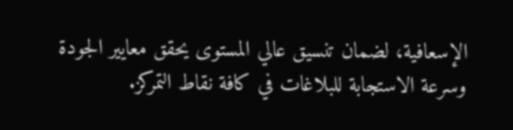الإسعافية، لضمان تنسيق عالي المستوى يحقق معايير الجودة وسرعة الاستجابة للبلاغات في كافة نقاط التمركز.